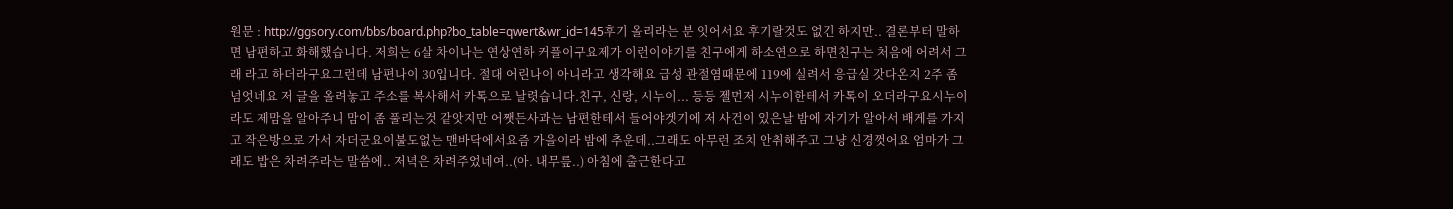원문 : http://ggsory.com/bbs/board.php?bo_table=qwert&wr_id=145후기 올리라는 분 잇어서요 후기랄것도 없긴 하지만.. 결론부터 말하면 남편하고 화해했습니다. 저희는 6살 차이나는 연상연하 커플이구요제가 이런이야기를 친구에게 하소연으로 하면친구는 처음에 어려서 그래 라고 하더라구요그런데 남편나이 30입니다. 절대 어린나이 아니라고 생각해요 급성 관절염때문에 119에 실려서 응급실 갓다온지 2주 좀 넘엇네요 저 글을 올려놓고 주소를 복사해서 카톡으로 날렷습니다.친구, 신랑, 시누이... 등등 젤먼저 시누이한테서 카톡이 오더라구요시누이라도 제맘을 알아주니 맘이 좀 풀리는것 같앗지만 어쨋든사과는 남편한테서 들어야겟기에 저 사건이 있은날 밤에 자기가 알아서 배게를 가지고 작은방으로 가서 자더군요이불도없는 맨바닥에서요즘 가을이라 밤에 추운데..그래도 아무런 조치 안취해주고 그냥 신경껏어요 엄마가 그래도 밥은 차려주라는 말씀에.. 저녁은 차려주었네여..(아. 내무릎..) 아침에 출근한다고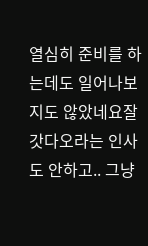열심히 준비를 하는데도 일어나보지도 않았네요잘갓다오라는 인사도 안하고.. 그냥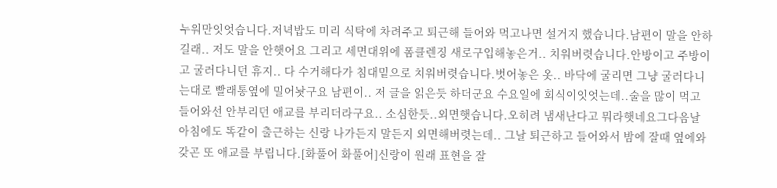누워만잇엇습니다.저녁밥도 미리 식탁에 차려주고 퇴근해 들어와 먹고나면 설거지 했습니다.남편이 말을 안하길래.. 저도 말을 안햇어요 그리고 세면대위에 폼클렌징 새로구입해놓은거.. 치워버렷습니다.안방이고 주방이고 굴러다니던 휴지.. 다 수거해다가 침대밑으로 치워버렷습니다.벗어놓은 옷.. 바닥에 굴리면 그냥 굴러다니는대로 빨래통옆에 밀어놧구요 남편이.. 저 글을 읽은듯 하더군요 수요일에 회식이잇엇는데..술을 많이 먹고 들어와선 안부리던 애교를 부리더라구요.. 소심한듯..외면햇습니다.오히려 냄새난다고 뭐라햇네요그다음날 아침에도 똑같이 출근하는 신랑 나가든지 말든지 외면해버렷는데.. 그날 퇴근하고 들어와서 밤에 잘때 옆에와갖곤 또 애교를 부립니다.[화풀어 화풀어]신랑이 원래 표현을 잘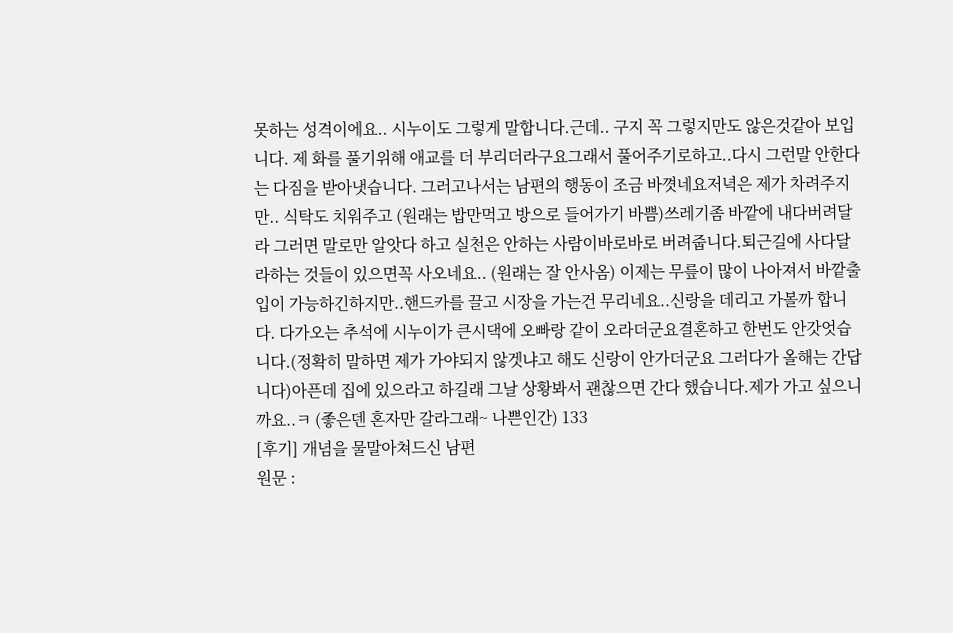못하는 성격이에요.. 시누이도 그렇게 말합니다.근데.. 구지 꼭 그렇지만도 않은것같아 보입니다. 제 화를 풀기위해 애교를 더 부리더라구요그래서 풀어주기로하고..다시 그런말 안한다는 다짐을 받아냇습니다. 그러고나서는 남편의 행동이 조금 바꼇네요저녁은 제가 차려주지만.. 식탁도 치워주고 (원래는 밥만먹고 방으로 들어가기 바쁨)쓰레기좀 바깥에 내다버려달라 그러면 말로만 알앗다 하고 실천은 안하는 사람이바로바로 버려줍니다.퇴근길에 사다달라하는 것들이 있으면꼭 사오네요.. (원래는 잘 안사옴) 이제는 무릎이 많이 나아져서 바깥출입이 가능하긴하지만..핸드카를 끌고 시장을 가는건 무리네요..신랑을 데리고 가볼까 합니다. 다가오는 추석에 시누이가 큰시댁에 오빠랑 같이 오라더군요결혼하고 한번도 안갓엇습니다.(정확히 말하면 제가 가야되지 않겟냐고 해도 신랑이 안가더군요 그러다가 올해는 간답니다)아픈데 집에 있으라고 하길래 그날 상황봐서 괜찮으면 간다 했습니다.제가 가고 싶으니까요..ㅋ (좋은덴 혼자만 갈라그래~ 나쁜인간) 133
[후기] 개념을 물말아쳐드신 남편
원문 :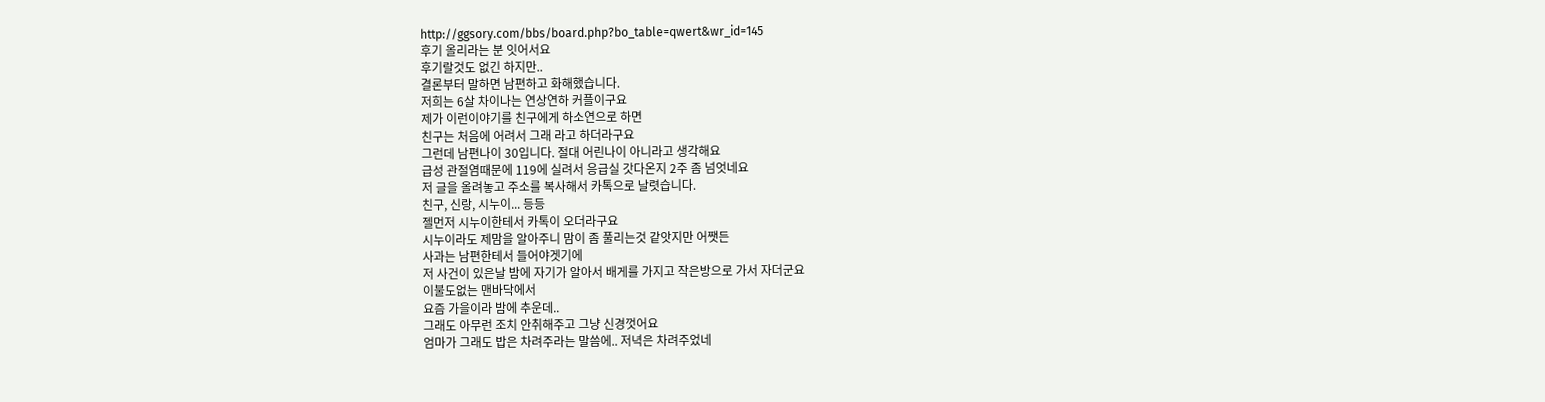http://ggsory.com/bbs/board.php?bo_table=qwert&wr_id=145
후기 올리라는 분 잇어서요
후기랄것도 없긴 하지만..
결론부터 말하면 남편하고 화해했습니다.
저희는 6살 차이나는 연상연하 커플이구요
제가 이런이야기를 친구에게 하소연으로 하면
친구는 처음에 어려서 그래 라고 하더라구요
그런데 남편나이 30입니다. 절대 어린나이 아니라고 생각해요
급성 관절염때문에 119에 실려서 응급실 갓다온지 2주 좀 넘엇네요
저 글을 올려놓고 주소를 복사해서 카톡으로 날렷습니다.
친구, 신랑, 시누이... 등등
젤먼저 시누이한테서 카톡이 오더라구요
시누이라도 제맘을 알아주니 맘이 좀 풀리는것 같앗지만 어쨋든
사과는 남편한테서 들어야겟기에
저 사건이 있은날 밤에 자기가 알아서 배게를 가지고 작은방으로 가서 자더군요
이불도없는 맨바닥에서
요즘 가을이라 밤에 추운데..
그래도 아무런 조치 안취해주고 그냥 신경껏어요
엄마가 그래도 밥은 차려주라는 말씀에.. 저녁은 차려주었네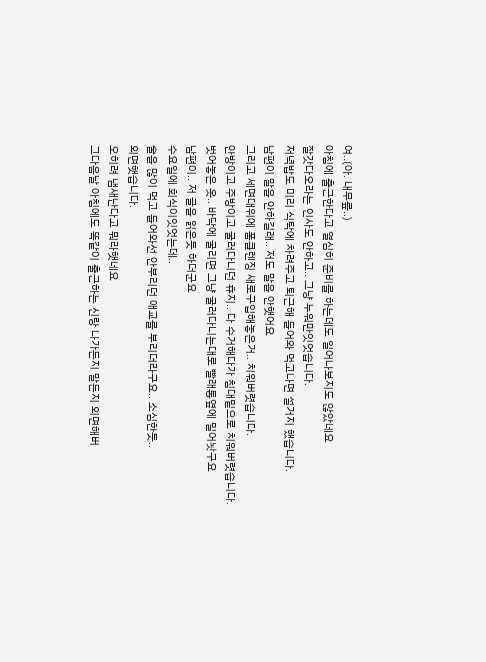여..(아. 내무릎..)
아침에 출근한다고 열심히 준비를 하는데도 일어나보지도 않았네요
잘갓다오라는 인사도 안하고.. 그냥 누워만잇엇습니다.
저녁밥도 미리 식탁에 차려주고 퇴근해 들어와 먹고나면 설거지 했습니다.
남편이 말을 안하길래.. 저도 말을 안햇어요
그리고 세면대위에 폼클렌징 새로구입해놓은거.. 치워버렷습니다.
안방이고 주방이고 굴러다니던 휴지.. 다 수거해다가 침대밑으로 치워버렷습니다.
벗어놓은 옷.. 바닥에 굴리면 그냥 굴러다니는대로 빨래통옆에 밀어놧구요
남편이.. 저 글을 읽은듯 하더군요
수요일에 회식이잇엇는데..
술을 많이 먹고 들어와선 안부리던 애교를 부리더라구요.. 소심한듯..
외면햇습니다.
오히려 냄새난다고 뭐라햇네요
그다음날 아침에도 똑같이 출근하는 신랑 나가든지 말든지 외면해버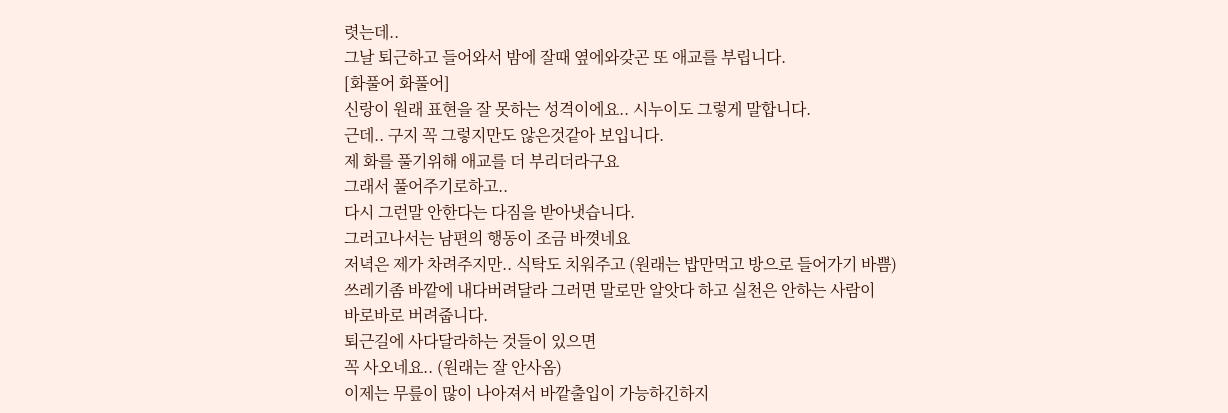렷는데..
그날 퇴근하고 들어와서 밤에 잘때 옆에와갖곤 또 애교를 부립니다.
[화풀어 화풀어]
신랑이 원래 표현을 잘 못하는 성격이에요.. 시누이도 그렇게 말합니다.
근데.. 구지 꼭 그렇지만도 않은것같아 보입니다.
제 화를 풀기위해 애교를 더 부리더라구요
그래서 풀어주기로하고..
다시 그런말 안한다는 다짐을 받아냇습니다.
그러고나서는 남편의 행동이 조금 바꼇네요
저녁은 제가 차려주지만.. 식탁도 치워주고 (원래는 밥만먹고 방으로 들어가기 바쁨)
쓰레기좀 바깥에 내다버려달라 그러면 말로만 알앗다 하고 실천은 안하는 사람이
바로바로 버려줍니다.
퇴근길에 사다달라하는 것들이 있으면
꼭 사오네요.. (원래는 잘 안사옴)
이제는 무릎이 많이 나아져서 바깥출입이 가능하긴하지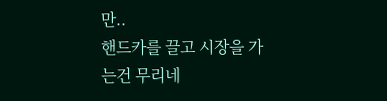만..
핸드카를 끌고 시장을 가는건 무리네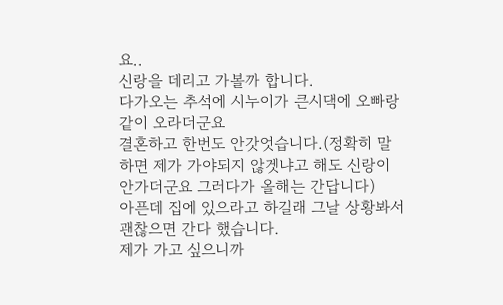요..
신랑을 데리고 가볼까 합니다.
다가오는 추석에 시누이가 큰시댁에 오빠랑 같이 오라더군요
결혼하고 한번도 안갓엇습니다.(정확히 말하면 제가 가야되지 않겟냐고 해도 신랑이 안가더군요 그러다가 올해는 간답니다)
아픈데 집에 있으라고 하길래 그날 상황봐서 괜찮으면 간다 했습니다.
제가 가고 싶으니까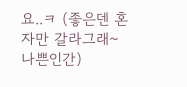요..ㅋ (좋은덴 혼자만 갈라그래~ 나쁜인간)